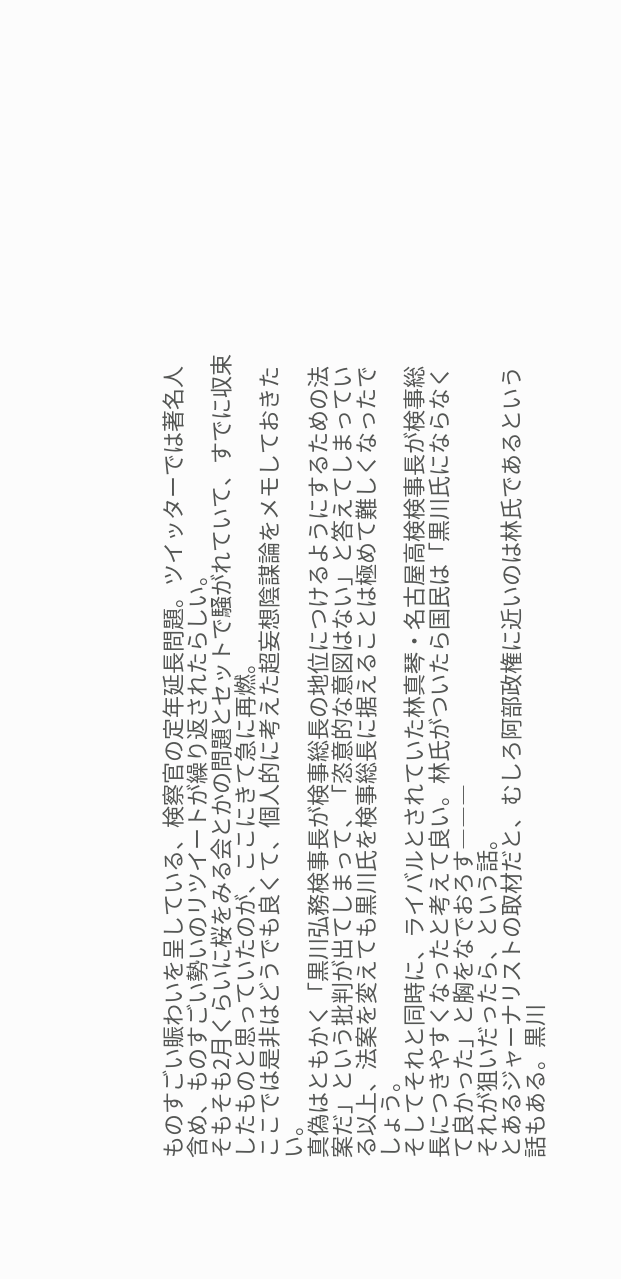ものすごい賑わいを呈している、検察官の定年延長問題。ツイッターでは著名人含め、ものすごい勢いのリツイートが繰り返されたらしい。
そもそも2月くらいに桜をみる会とかの問題とセットで騒がれていて、すでに収束したものと思っていたのが、ここにきて急に再燃。
ここでは是非はどうでも良くて、個人的に考えた超妄想陰謀論をメモしておきたい。
真偽はともかく「黒川弘務検事長が検事総長の地位につけるようにするための法案だ」という批判が出てしまって、「恣意的な意図はない」と答えてしまっている以上、法案を変えても黒川氏を検事総長に据えることは極めて難しくなったでしょう。
そしてそれと同時に、ライバルとされていた林真琴・名古屋高検検事長が検事総長につきやすくなったと考えて良い。林氏がついたら国民は「黒川氏にならなくて良かった」と胸をなでおろす―――
それが狙いだったら、という話。
とあるジャーナリストの取材だと、むしろ阿部政権に近いのは林氏であるという話もある。黒川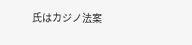氏はカジノ法案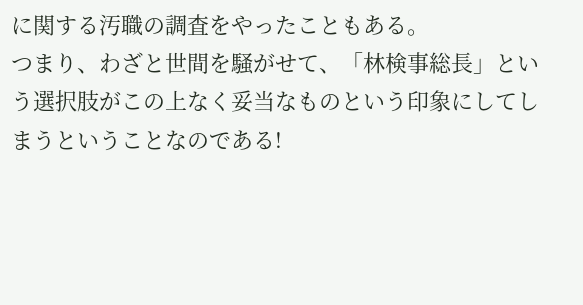に関する汚職の調査をやったこともある。
つまり、わざと世間を騒がせて、「林検事総長」という選択肢がこの上なく妥当なものという印象にしてしまうということなのである!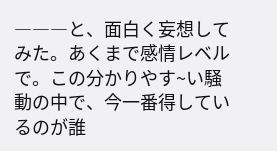―――と、面白く妄想してみた。あくまで感情レベルで。この分かりやす~い騒動の中で、今一番得しているのが誰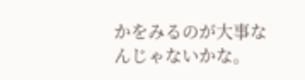かをみるのが大事なんじゃないかな。